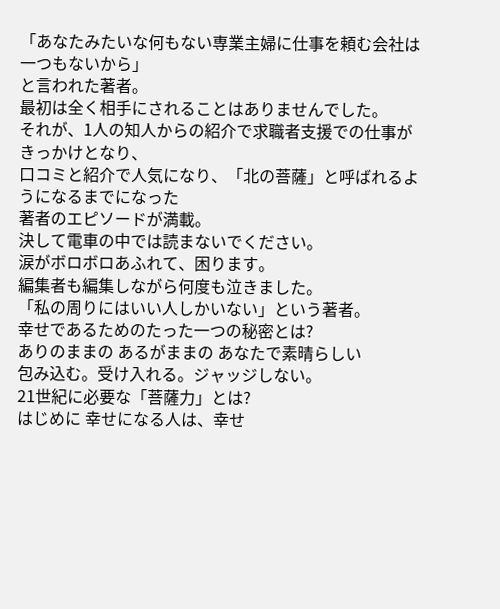「あなたみたいな何もない専業主婦に仕事を頼む会社は一つもないから」
と言われた著者。
最初は全く相手にされることはありませんでした。
それが、1人の知人からの紹介で求職者支援での仕事がきっかけとなり、
口コミと紹介で人気になり、「北の菩薩」と呼ばれるようになるまでになった
著者のエピソードが満載。
決して電車の中では読まないでください。
涙がボロボロあふれて、困ります。
編集者も編集しながら何度も泣きました。
「私の周りにはいい人しかいない」という著者。
幸せであるためのたった一つの秘密とは?
ありのままの あるがままの あなたで素晴らしい
包み込む。受け入れる。ジャッジしない。
21世紀に必要な「菩薩力」とは?
はじめに 幸せになる人は、幸せ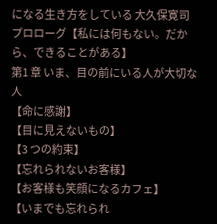になる生き方をしている 大久保寛司
プロローグ【私には何もない。だから、できることがある】
第1 章 いま、目の前にいる人が大切な人
【命に感謝】
【目に見えないもの】
【3 つの約束】
【忘れられないお客様】
【お客様も笑顔になるカフェ】
【いまでも忘れられ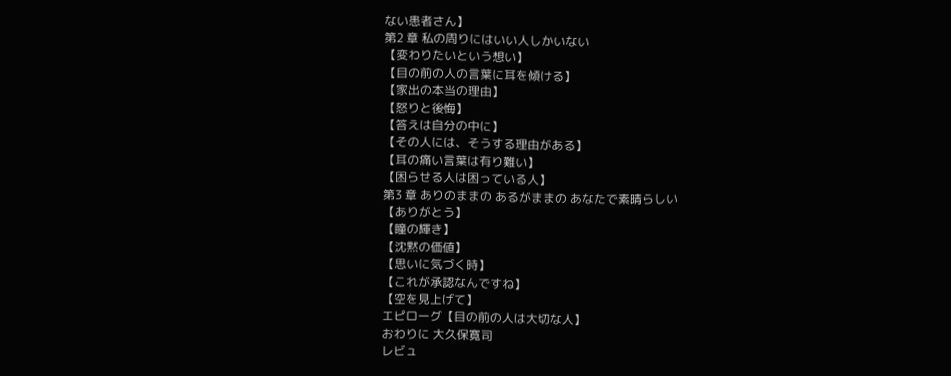ない患者さん】
第2 章 私の周りにはいい人しかいない
【変わりたいという想い】
【目の前の人の言葉に耳を傾ける】
【家出の本当の理由】
【怒りと後悔】
【答えは自分の中に】
【その人には、そうする理由がある】
【耳の痛い言葉は有り難い】
【困らせる人は困っている人】
第3 章 ありのままの あるがままの あなたで素晴らしい
【ありがとう】
【瞳の輝き】
【沈黙の価値】
【思いに気づく時】
【これが承認なんですね】
【空を見上げて】
エピローグ【目の前の人は大切な人】
おわりに 大久保寛司
レビュ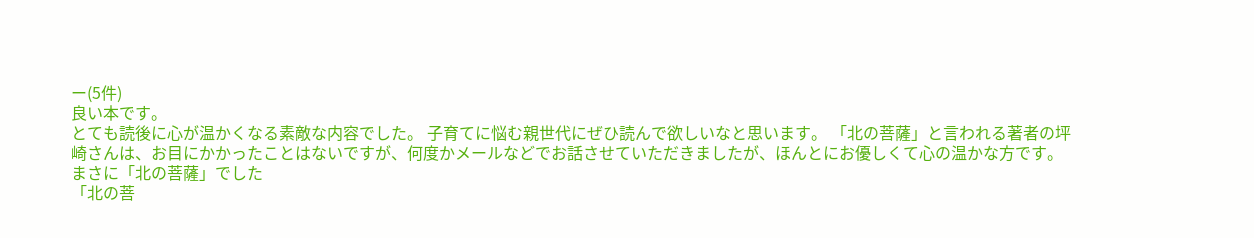ー(5件)
良い本です。
とても読後に心が温かくなる素敵な内容でした。 子育てに悩む親世代にぜひ読んで欲しいなと思います。 「北の菩薩」と言われる著者の坪崎さんは、お目にかかったことはないですが、何度かメールなどでお話させていただきましたが、ほんとにお優しくて心の温かな方です。
まさに「北の菩薩」でした
「北の菩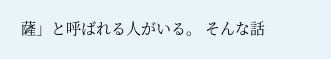薩」と呼ばれる人がいる。 そんな話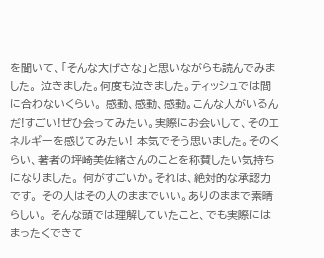を聞いて、「そんな大げさな」と思いながらも読んでみました。 泣きました。何度も泣きました。ティッシュでは間に合わないくらい。 感動、感動、感動。こんな人がいるんだ!すごい!ぜひ会ってみたい。実際にお会いして、そのエネルギーを感じてみたい! 本気でそう思いました。そのくらい、著者の坪崎美佐緒さんのことを称賛したい気持ちになりました。 何がすごいか。それは、絶対的な承認力です。 その人はその人のままでいい。ありのままで素晴らしい。 そんな頭では理解していたこと、でも実際にはまったくできて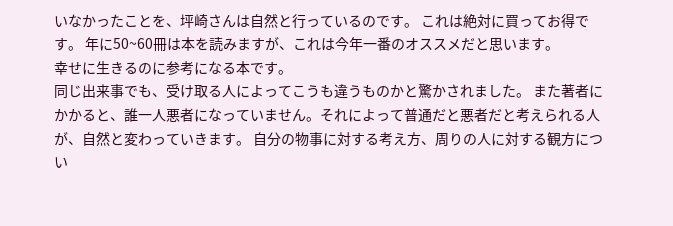いなかったことを、坪崎さんは自然と行っているのです。 これは絶対に買ってお得です。 年に50~60冊は本を読みますが、これは今年一番のオススメだと思います。
幸せに生きるのに参考になる本です。
同じ出来事でも、受け取る人によってこうも違うものかと驚かされました。 また著者にかかると、誰一人悪者になっていません。それによって普通だと悪者だと考えられる人が、自然と変わっていきます。 自分の物事に対する考え方、周りの人に対する観方につい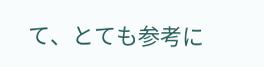て、とても参考に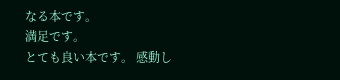なる本です。
満足です。
とても良い本です。 感動し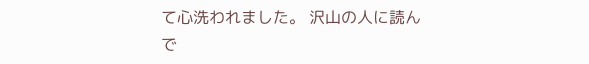て心洗われました。 沢山の人に読んで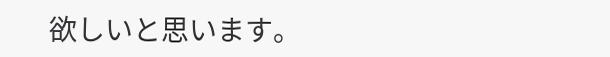欲しいと思います。